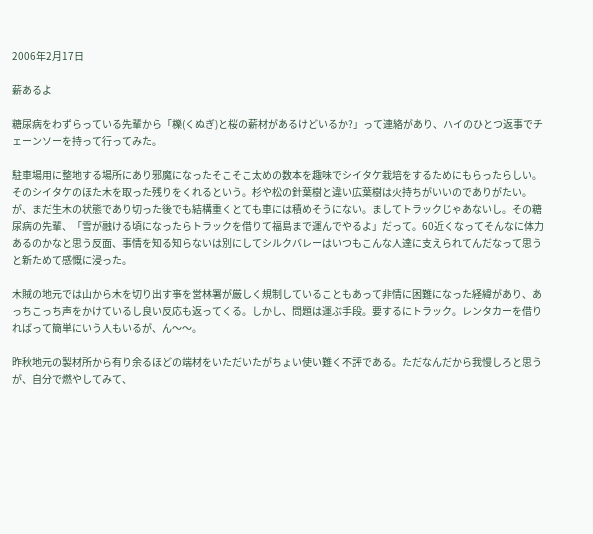2006年2月17日

薪あるよ

糖尿病をわずらっている先輩から「櫟(くぬぎ)と桜の薪材があるけどいるか?」って連絡があり、ハイのひとつ返事でチェーンソーを持って行ってみた。

駐車場用に整地する場所にあり邪魔になったそこそこ太めの数本を趣味でシイタケ栽培をするためにもらったらしい。そのシイタケのほた木を取った残りをくれるという。杉や松の針葉樹と違い広葉樹は火持ちがいいのでありがたい。が、まだ生木の状態であり切った後でも結構重くとても車には積めそうにない。ましてトラックじゃあないし。その糖尿病の先輩、「雪が融ける頃になったらトラックを借りて福島まで運んでやるよ」だって。60近くなってそんなに体力あるのかなと思う反面、事情を知る知らないは別にしてシルクバレーはいつもこんな人達に支えられてんだなって思うと新ためて感慨に浸った。

木賊の地元では山から木を切り出す亊を営林署が厳しく規制していることもあって非情に困難になった経緯があり、あっちこっち声をかけているし良い反応も返ってくる。しかし、問題は運ぶ手段。要するにトラック。レンタカーを借りればって簡単にいう人もいるが、ん〜〜。

昨秋地元の製材所から有り余るほどの端材をいただいたがちょい使い難く不評である。ただなんだから我慢しろと思うが、自分で燃やしてみて、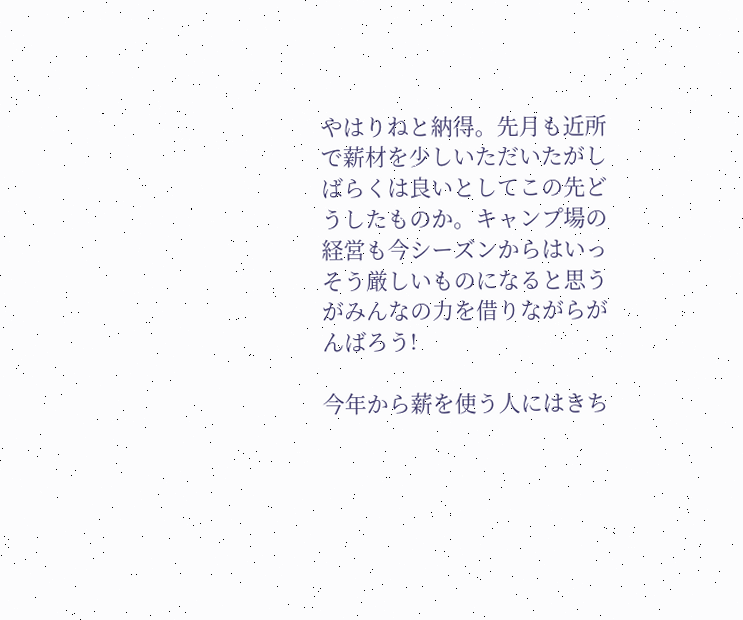やはりねと納得。先月も近所で薪材を少しいただいたがしばらくは良いとしてこの先どうしたものか。キャンプ場の経営も今シーズンからはいっそう厳しいものになると思うがみんなの力を借りながらがんばろう!

今年から薪を使う人にはきち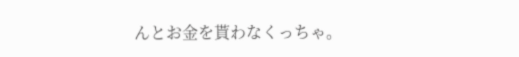んとお金を貰わなくっちゃ。